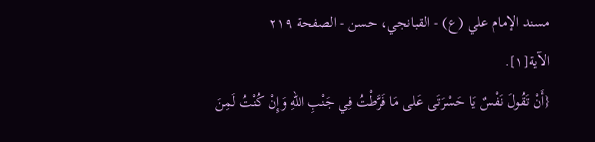مسند الإمام علي (ع) - القبانجي، حسن - الصفحة ٢١٩
الآية[١].
{أَنْ تَقُولَ نَفْسٌ يَا حَسْرَتَى عَلى مَا فَرَّطْتُ فِي جَنْبِ اللهِ وَإِنْ كُنْتُ لَمِنَ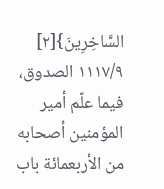السَّاخِرِينَ}[٢]
١١١٧/٩ الصدوق، فيما علّم أمير المؤمنين أصحابه من الأربعمائة باب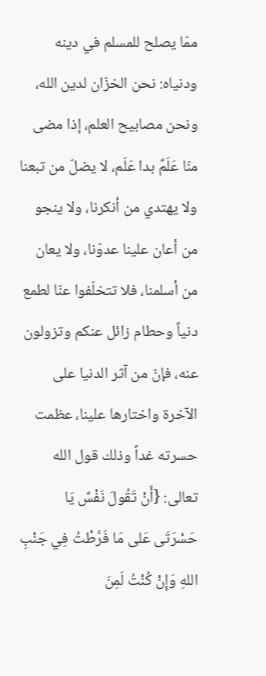ممّا يصلح للمسلم في دينه ودنياه: نحن الخزّان لدين الله، ونحن مصابيح العلم، إذا مضى منّا عَلَمٌ بدا عَلَم، لا يضلّ من تبعنا ولا يهتدي من أنكرنا، ولا ينجو من أعان علينا عدوّنا، ولا يعان من أسلمنا، فلا تتخلّفوا عنّا لطمع دنياً وحطام زائل عنكم وتزولون عنه، فإنّ من آثر الدنيا على الآخرة واختارها علينا، عظمت حسرته غداً وذلك قول الله تعالى: {أَنْ تَقُولَ نَفْسٌ يَا حَسْرَتَى عَلى مَا فَرَّطْتُ فِي جَنْبِ اللهِ وَإِنْ كُنْتُ لَمِنَ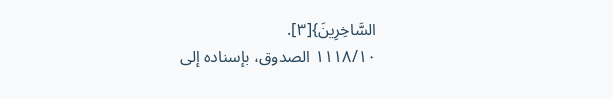السَّاخِرِينَ}[٣].
١١١٨/١٠ الصدوق، بإسناده إلى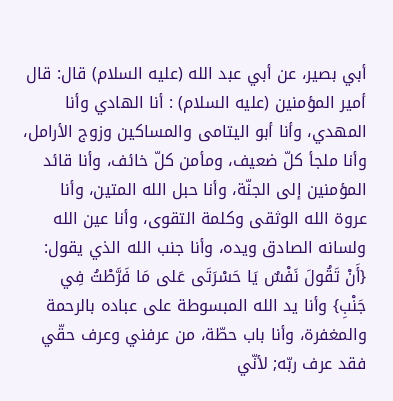أبي بصير، عن أبي عبد الله (عليه السلام) قال: قال أمير المؤمنين (عليه السلام) : أنا الهادي وأنا المهدي، وأنا أبو اليتامى والمساكين وزوج الأرامل، وأنا ملجأ كلّ ضعيف، ومأمن كلّ خائف، وأنا قائد المؤمنين إلى الجنّة، وأنا حبل الله المتين، وأنا عروة الله الوثقى وكلمة التقوى، وأنا عين الله ولسانه الصادق ويده، وأنا جنب الله الذي يقول: {أَنْ تَقُولَ نَفْسٌ يَا حَسْرَتَى عَلى مَا فَرَّطْتُ فِي جَنْبِ} وأنا يد الله المبسوطة على عباده بالرحمة والمغفرة، وأنا باب حطّة، من عرفني وعرف حقّي فقد عرف ربّه; لأنّي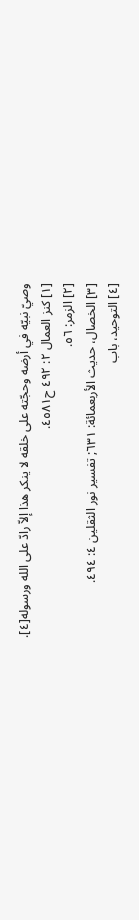وصيّ نبيّه في أرضه وحجّته على خلقه لا ينكر هذا إلاّ رادّ على الله ورسوله[٤].
[١] كنز العمال ٢: ٤٩٢ ح٤٥٨١.
[٢] الزمر: ٥٦.
[٣] الخصال، حديث الأربعمائة: ٦٣١; تفسير نور الثقلين ٤: ٤٩٤.
[٤] التوحيد، باب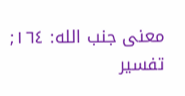معنى جنب الله: ١٦٤; تفسير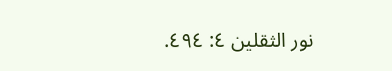نور الثقلين ٤: ٤٩٤.